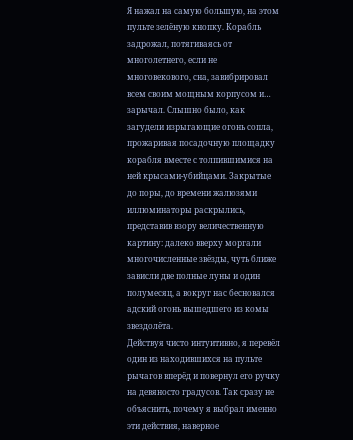Я нажал на самую большую, на этом пульте зелёную кнопку. Корабль задрожал, потягиваясь от многолетнего, если не многовекового, сна, завибрировал всем своим мощным корпусом и… зарычал. Слышно было, как загудели изрыгающие огонь сопла, прожаривая посадочную площадку корабля вместе с толпившимися на ней крысами-убийцами. Закрытые до поры, до времени жалюзями иллюминаторы раскрылись, представив взору величественную картину: далеко вверху моргали многочисленные звёзды, чуть ближе зависли две полные луны и один полумесяц, а вокруг нас бесновался адский огонь вышедшего из комы звездолёта.
Действуя чисто интуитивно, я перевёл один из находившихся на пульте рычагов вперёд и повернул его ручку на девяносто градусов. Так сразу не объяснить, почему я выбрал именно эти действия, наверное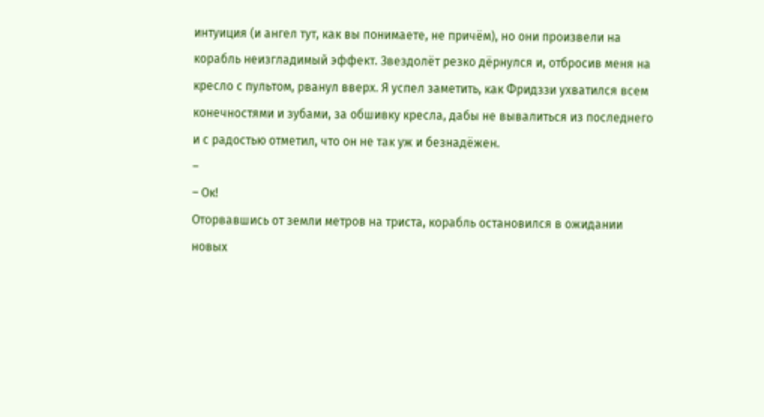интуиция (и ангел тут, как вы понимаете, не причём), но они произвели на корабль неизгладимый эффект. Звездолёт резко дёрнулся и, отбросив меня на кресло с пультом, рванул вверх. Я успел заметить, как Фридззи ухватился всем конечностями и зубами, за обшивку кресла, дабы не вывалиться из последнего и с радостью отметил, что он не так уж и безнадёжен.
–
– Ок!
Оторвавшись от земли метров на триста, корабль остановился в ожидании новых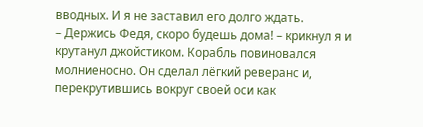вводных. И я не заставил его долго ждать.
– Держись Федя, скоро будешь дома! – крикнул я и крутанул джойстиком. Корабль повиновался молниеносно. Он сделал лёгкий реверанс и, перекрутившись вокруг своей оси как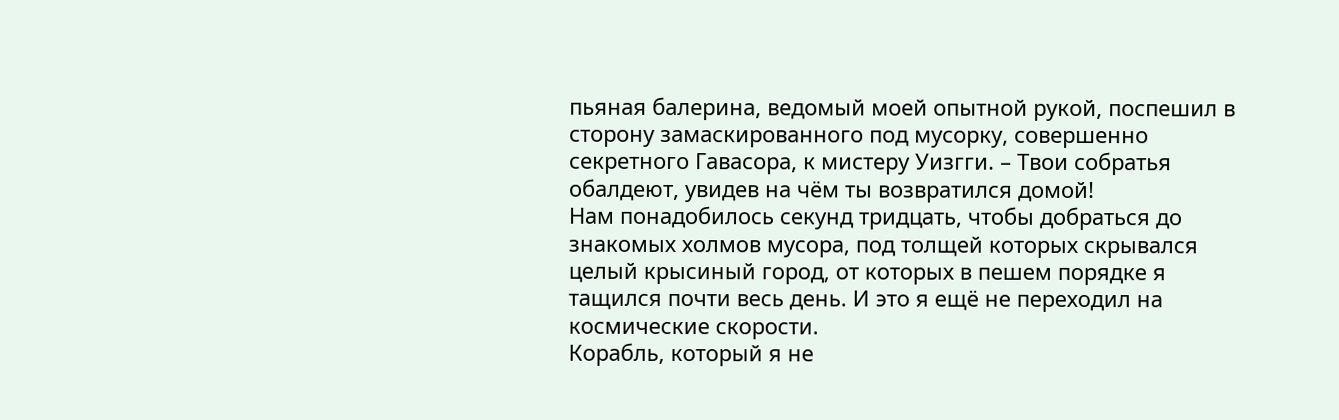пьяная балерина, ведомый моей опытной рукой, поспешил в сторону замаскированного под мусорку, совершенно секретного Гавасора, к мистеру Уизгги. – Твои собратья обалдеют, увидев на чём ты возвратился домой!
Нам понадобилось секунд тридцать, чтобы добраться до знакомых холмов мусора, под толщей которых скрывался целый крысиный город, от которых в пешем порядке я тащился почти весь день. И это я ещё не переходил на космические скорости.
Корабль, который я не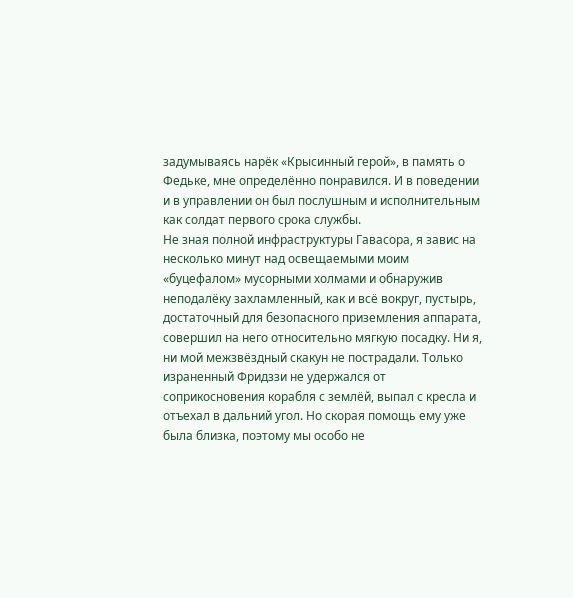задумываясь нарёк «Крысинный герой», в память о Федьке, мне определённо понравился. И в поведении и в управлении он был послушным и исполнительным как солдат первого срока службы.
Не зная полной инфраструктуры Гавасора, я завис на несколько минут над освещаемыми моим «буцефалом» мусорными холмами и обнаружив неподалёку захламленный, как и всё вокруг, пустырь, достаточный для безопасного приземления аппарата, совершил на него относительно мягкую посадку. Ни я, ни мой межзвёздный скакун не пострадали. Только израненный Фридззи не удержался от соприкосновения корабля с землёй, выпал с кресла и отъехал в дальний угол. Но скорая помощь ему уже была близка, поэтому мы особо не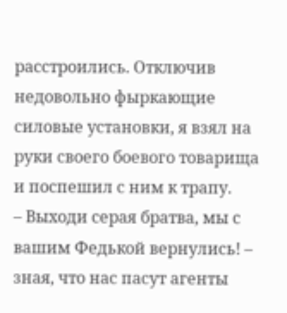расстроились. Отключив недовольно фыркающие силовые установки, я взял на руки своего боевого товарища и поспешил с ним к трапу.
– Выходи серая братва, мы с вашим Федькой вернулись! – зная, что нас пасут агенты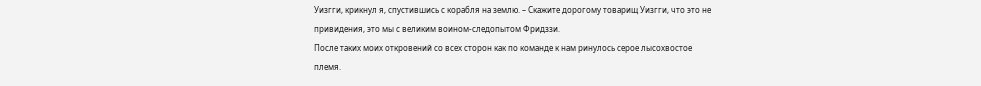Уизгги, крикнул я, спустившись с корабля на землю. – Скажите дорогому товарищ Уизгги, что это не привидения, это мы с великим воином-следопытом Фридззи.
После таких моих откровений со всех сторон как по команде к нам ринулось серое лысохвостое племя.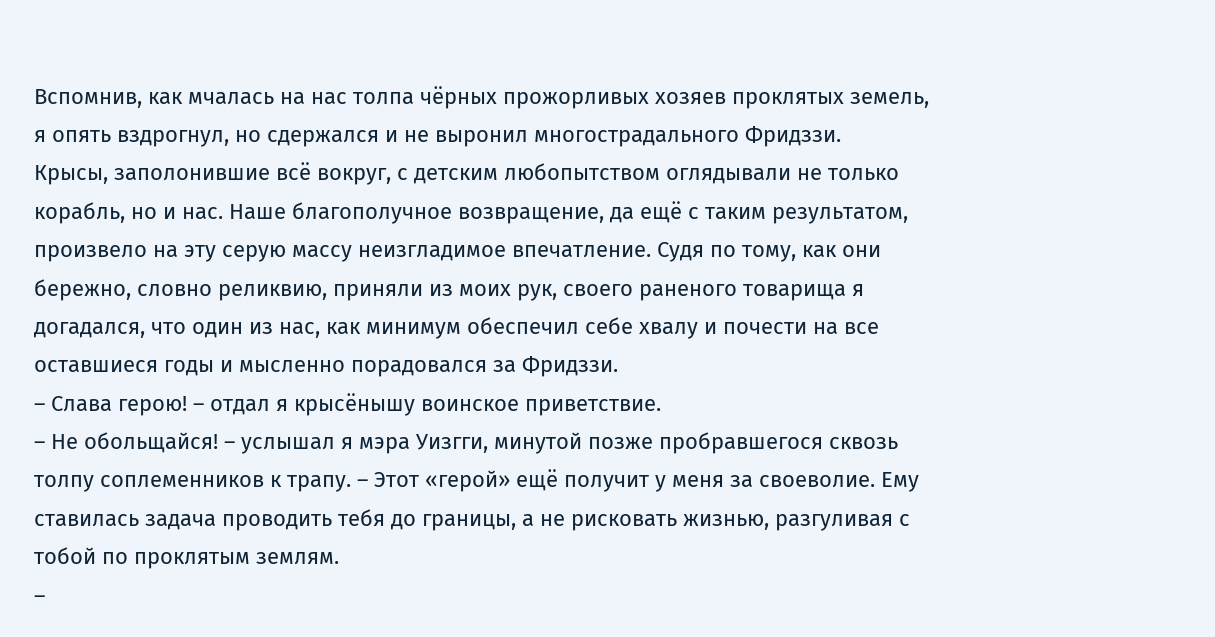Вспомнив, как мчалась на нас толпа чёрных прожорливых хозяев проклятых земель, я опять вздрогнул, но сдержался и не выронил многострадального Фридззи.
Крысы, заполонившие всё вокруг, с детским любопытством оглядывали не только корабль, но и нас. Наше благополучное возвращение, да ещё с таким результатом, произвело на эту серую массу неизгладимое впечатление. Судя по тому, как они бережно, словно реликвию, приняли из моих рук, своего раненого товарища я догадался, что один из нас, как минимум обеспечил себе хвалу и почести на все оставшиеся годы и мысленно порадовался за Фридззи.
– Слава герою! – отдал я крысёнышу воинское приветствие.
– Не обольщайся! – услышал я мэра Уизгги, минутой позже пробравшегося сквозь толпу соплеменников к трапу. – Этот «герой» ещё получит у меня за своеволие. Ему ставилась задача проводить тебя до границы, а не рисковать жизнью, разгуливая с тобой по проклятым землям.
–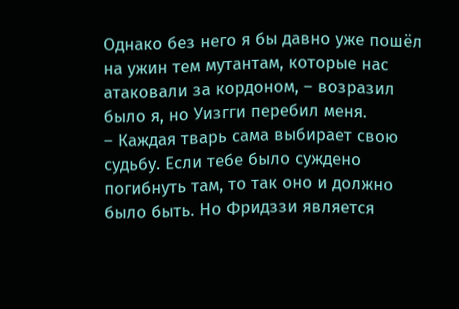Однако без него я бы давно уже пошёл на ужин тем мутантам, которые нас атаковали за кордоном, – возразил было я, но Уизгги перебил меня.
– Каждая тварь сама выбирает свою судьбу. Если тебе было суждено погибнуть там, то так оно и должно было быть. Но Фридззи является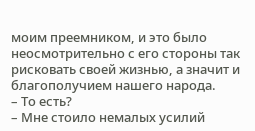моим преемником, и это было неосмотрительно с его стороны так рисковать своей жизнью, а значит и благополучием нашего народа.
– То есть?
– Мне стоило немалых усилий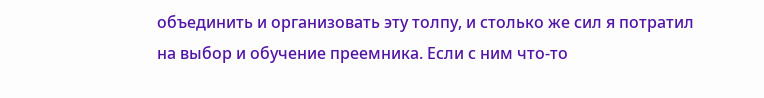объединить и организовать эту толпу, и столько же сил я потратил на выбор и обучение преемника. Если с ним что-то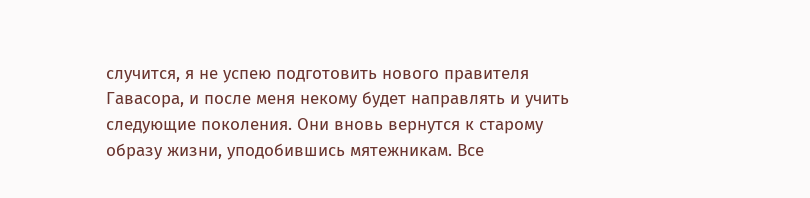случится, я не успею подготовить нового правителя Гавасора, и после меня некому будет направлять и учить следующие поколения. Они вновь вернутся к старому образу жизни, уподобившись мятежникам. Все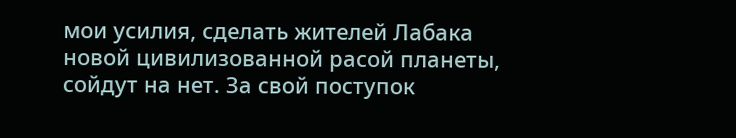мои усилия, сделать жителей Лабака новой цивилизованной расой планеты, сойдут на нет. За свой поступок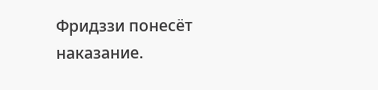Фридззи понесёт наказание.